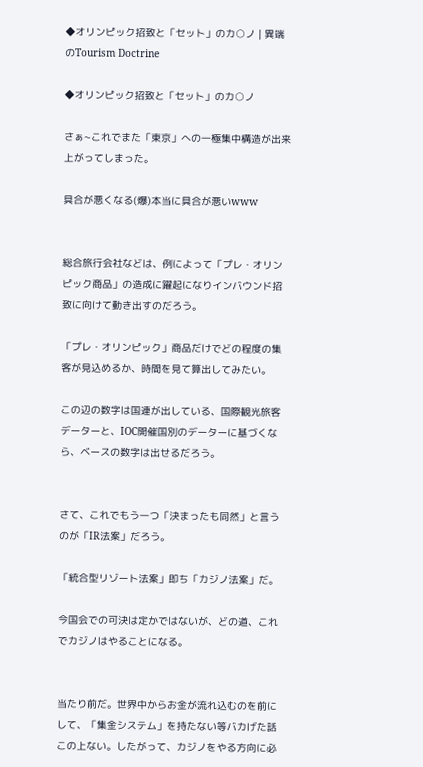◆オリンピック招致と「セット」のカ○ノ | 異端のTourism Doctrine

◆オリンピック招致と「セット」のカ○ノ

さぁ~これでまた「東京」への一極集中構造が出来上がってしまった。

具合が悪くなる(爆)本当に具合が悪いwww


総合旅行会社などは、例によって「プレ・オリンピック商品」の造成に躍起になりインバウンド招致に向けて動き出すのだろう。

「プレ・オリンピック」商品だけでどの程度の集客が見込めるか、時間を見て算出してみたい。

この辺の数字は国連が出している、国際観光旅客データーと、IOC開催国別のデーターに基づくなら、ベースの数字は出せるだろう。


さて、これでもう一つ「決まったも同然」と言うのが「IR法案」だろう。

「統合型リゾート法案」即ち「カジノ法案」だ。

今国会での可決は定かではないが、どの道、これでカジノはやることになる。


当たり前だ。世界中からお金が流れ込むのを前にして、「集金システム」を持たない等バカげた話この上ない。したがって、カジノをやる方向に必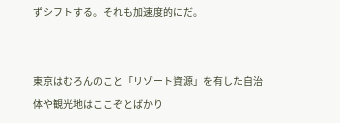ずシフトする。それも加速度的にだ。


東京はむろんのこと「リゾート資源」を有した自治体や観光地はここぞとばかり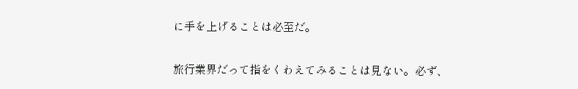に手を上げることは必至だ。

旅行業界だって指をくわえてみることは見ない。必ず、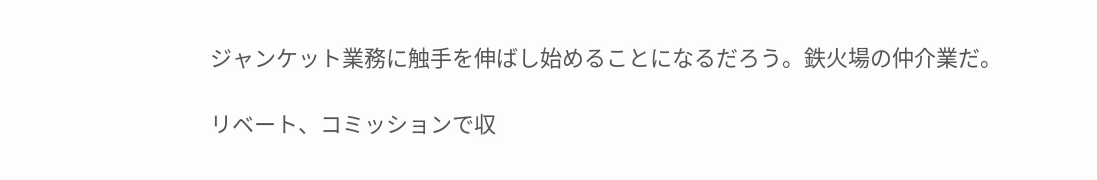ジャンケット業務に触手を伸ばし始めることになるだろう。鉄火場の仲介業だ。

リベート、コミッションで収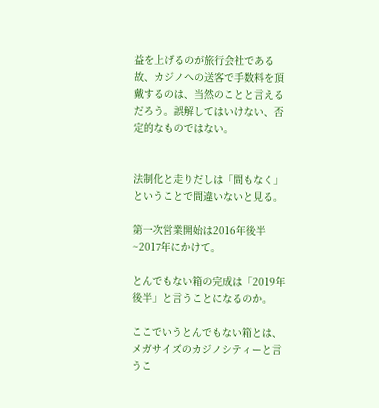益を上げるのが旅行会社である故、カジノへの送客で手数料を頂戴するのは、当然のことと言えるだろう。誤解してはいけない、否定的なものではない。


法制化と走りだしは「間もなく」ということで間違いないと見る。

第一次営業開始は2016年後半~2017年にかけて。

とんでもない箱の完成は「2019年後半」と言うことになるのか。

ここでいうとんでもない箱とは、メガサイズのカジノシティーと言うこ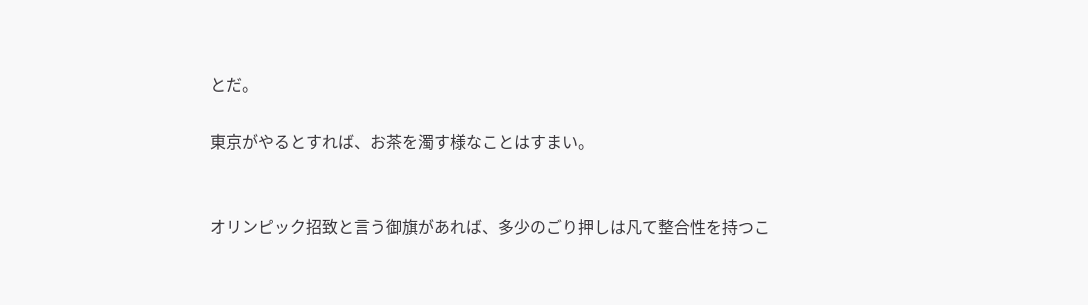とだ。

東京がやるとすれば、お茶を濁す様なことはすまい。


オリンピック招致と言う御旗があれば、多少のごり押しは凡て整合性を持つこ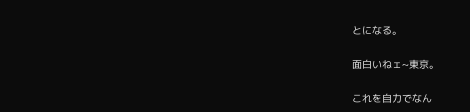とになる。

面白いねェ~東京。

これを自力でなん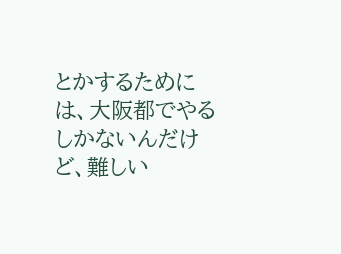とかするためには、大阪都でやるしかないんだけど、難しい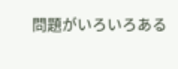問題がいろいろある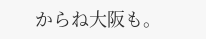からね大阪も。